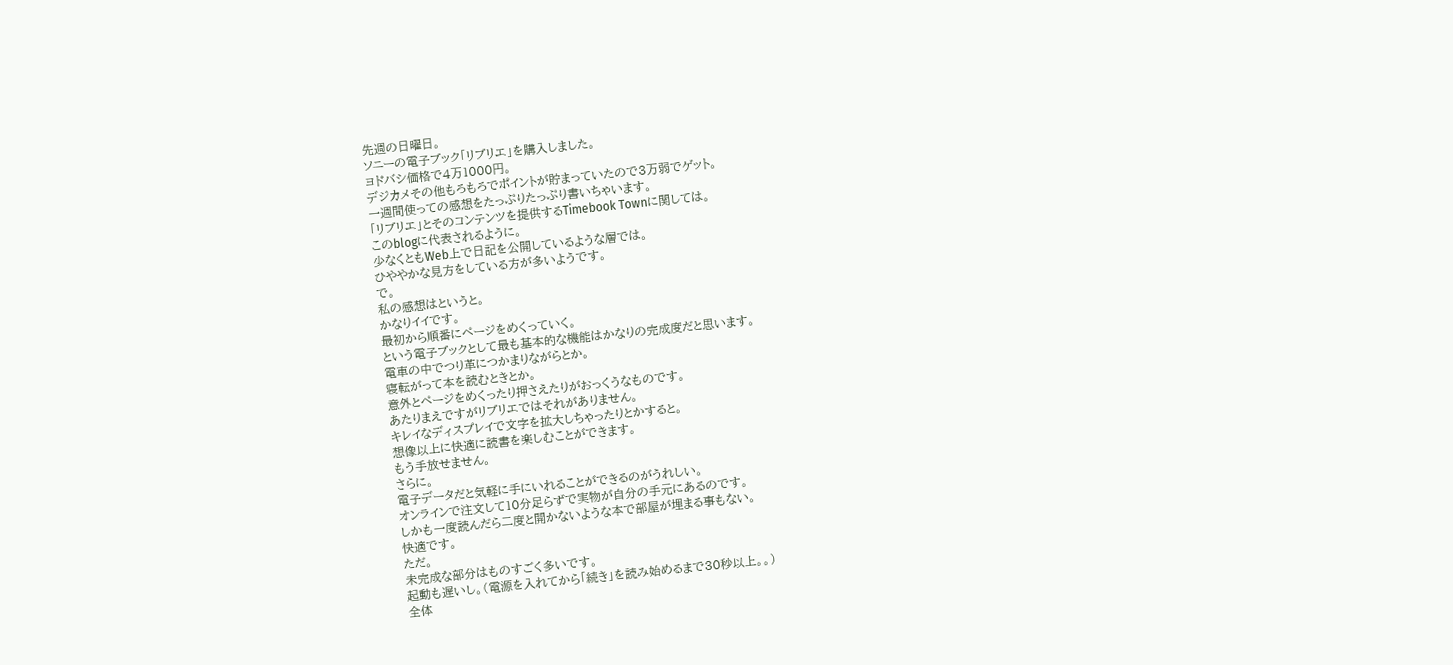先週の日曜日。
ソニーの電子ブック「リブリエ」を購入しました。
ヨドバシ価格で4万1000円。
デジカメその他もろもろでポイントが貯まっていたので3万弱でゲット。
一週間使っての感想をたっぷりたっぷり書いちゃいます。
「リブリエ」とそのコンテンツを提供するTimebook Townに関しては。
このblogに代表されるように。
少なくともWeb上で日記を公開しているような層では。
ひややかな見方をしている方が多いようです。
で。
私の感想はというと。
かなりイイです。
最初から順番にページをめくっていく。
という電子ブックとして最も基本的な機能はかなりの完成度だと思います。
電車の中でつり革につかまりながらとか。
寝転がって本を読むときとか。
意外とページをめくったり押さえたりがおっくうなものです。
あたりまえですがリブリエではそれがありません。
キレイなディスプレイで文字を拡大しちゃったりとかすると。
想像以上に快適に読書を楽しむことができます。
もう手放せません。
さらに。
電子データだと気軽に手にいれることができるのがうれしい。
オンラインで注文して10分足らずで実物が自分の手元にあるのです。
しかも一度読んだら二度と開かないような本で部屋が埋まる事もない。
快適です。
ただ。
未完成な部分はものすごく多いです。
起動も遅いし。(電源を入れてから「続き」を読み始めるまで30秒以上。。)
全体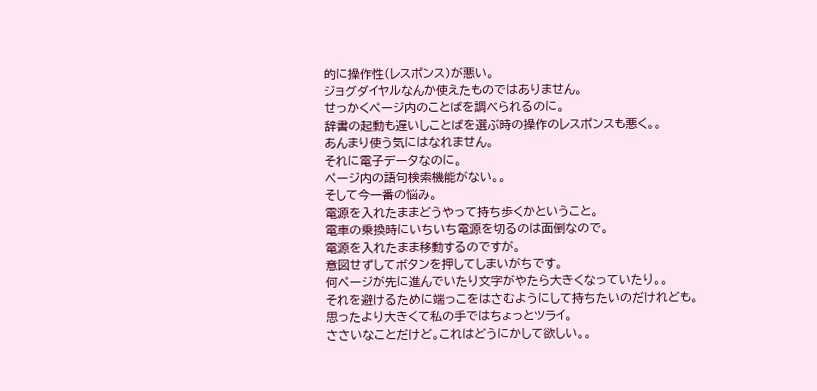的に操作性(レスポンス)が悪い。
ジョグダイヤルなんか使えたものではありません。
せっかくページ内のことばを調べられるのに。
辞書の起動も遅いしことばを選ぶ時の操作のレスポンスも悪く。。
あんまり使う気にはなれません。
それに電子データなのに。
ページ内の語句検索機能がない。。
そして今一番の悩み。
電源を入れたままどうやって持ち歩くかということ。
電車の乗換時にいちいち電源を切るのは面倒なので。
電源を入れたまま移動するのですが。
意図せずしてボタンを押してしまいがちです。
何ページが先に進んでいたり文字がやたら大きくなっていたり。。
それを避けるために端っこをはさむようにして持ちたいのだけれども。
思ったより大きくて私の手ではちょっとツライ。
ささいなことだけど。これはどうにかして欲しい。。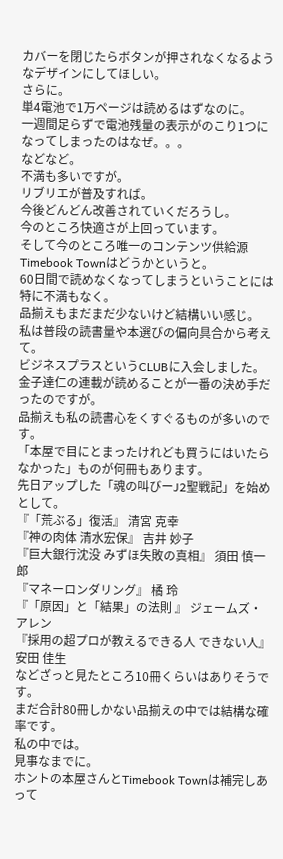カバーを閉じたらボタンが押されなくなるようなデザインにしてほしい。
さらに。
単4電池で1万ページは読めるはずなのに。
一週間足らずで電池残量の表示がのこり1つになってしまったのはなぜ。。。
などなど。
不満も多いですが。
リブリエが普及すれば。
今後どんどん改善されていくだろうし。
今のところ快適さが上回っています。
そして今のところ唯一のコンテンツ供給源Timebook Townはどうかというと。
60日間で読めなくなってしまうということには特に不満もなく。
品揃えもまだまだ少ないけど結構いい感じ。
私は普段の読書量や本選びの偏向具合から考えて。
ビジネスプラスというCLUBに入会しました。
金子達仁の連載が読めることが一番の決め手だったのですが。
品揃えも私の読書心をくすぐるものが多いのです。
「本屋で目にとまったけれども買うにはいたらなかった」ものが何冊もあります。
先日アップした「魂の叫びーJ2聖戦記」を始めとして。
『「荒ぶる」復活』 清宮 克幸
『神の肉体 清水宏保』 吉井 妙子
『巨大銀行沈没 みずほ失敗の真相』 須田 慎一郎
『マネーロンダリング』 橘 玲
『「原因」と「結果」の法則 』 ジェームズ・アレン
『採用の超プロが教えるできる人 できない人』 安田 佳生
などざっと見たところ10冊くらいはありそうです。
まだ合計80冊しかない品揃えの中では結構な確率です。
私の中では。
見事なまでに。
ホントの本屋さんとTimebook Townは補完しあって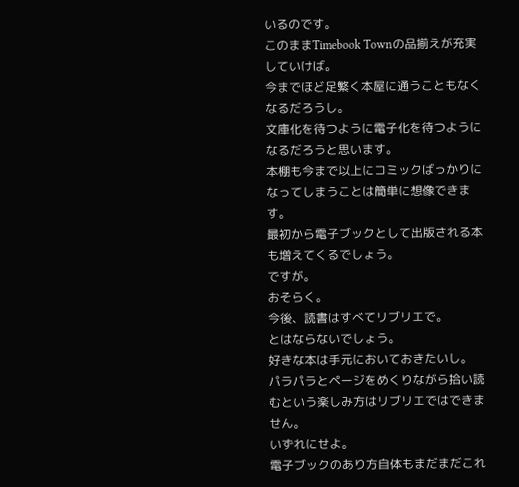いるのです。
このままTimebook Townの品揃えが充実していけば。
今までほど足繁く本屋に通うこともなくなるだろうし。
文庫化を待つように電子化を待つようになるだろうと思います。
本棚も今まで以上にコミックばっかりになってしまうことは簡単に想像できます。
最初から電子ブックとして出版される本も増えてくるでしょう。
ですが。
おそらく。
今後、読書はすべてリブリエで。
とはならないでしょう。
好きな本は手元においておきたいし。
パラパラとページをめくりながら拾い読むという楽しみ方はリブリエではできません。
いずれにせよ。
電子ブックのあり方自体もまだまだこれ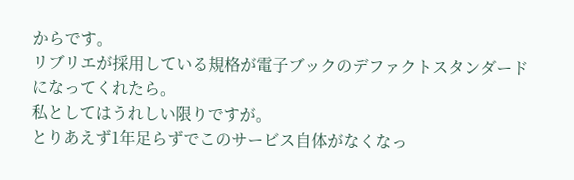からです。
リブリエが採用している規格が電子ブックのデファクトスタンダードになってくれたら。
私としてはうれしい限りですが。
とりあえず1年足らずでこのサービス自体がなくなっ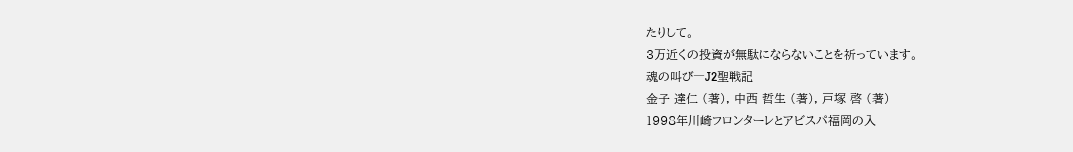たりして。
3万近くの投資が無駄にならないことを祈っています。
魂の叫び―J2聖戦記
金子 達仁 (著), 中西 哲生 (著), 戸塚 啓 (著)
1998年川崎フロンターレとアビスパ福岡の入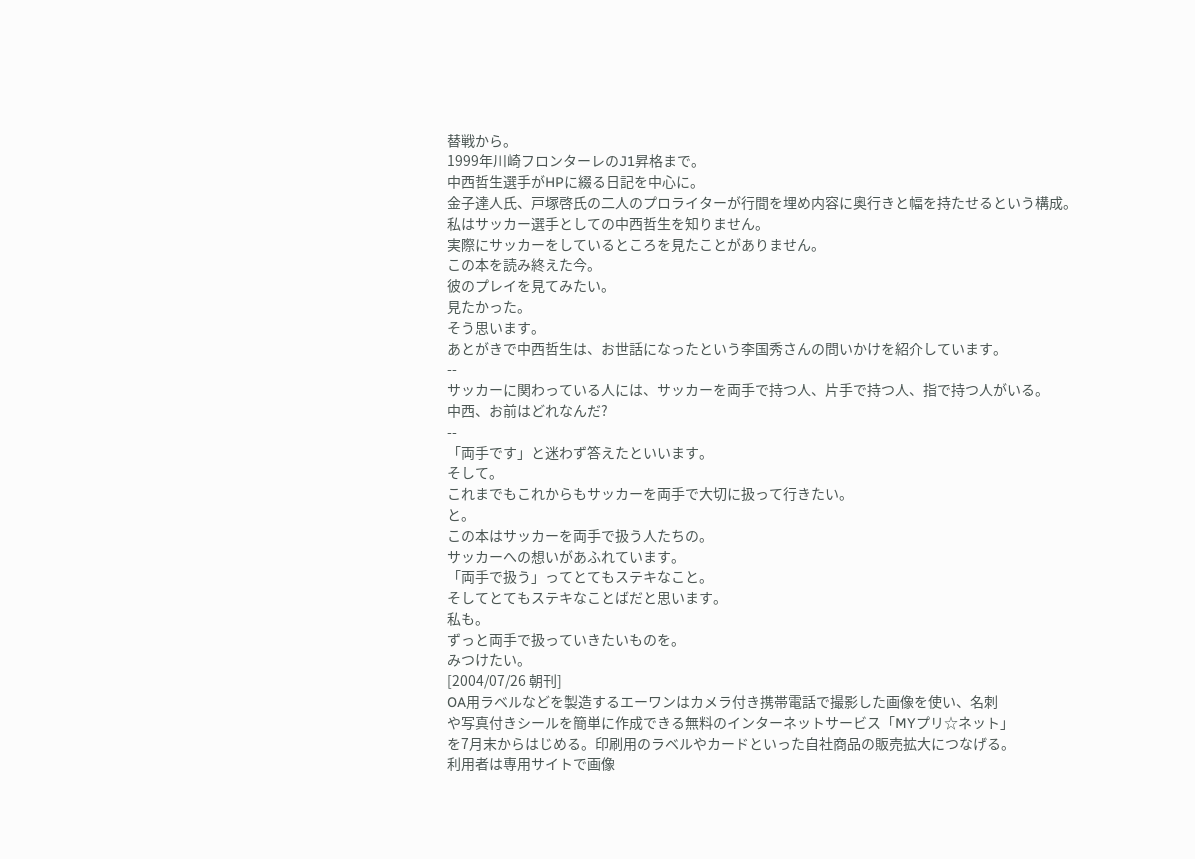替戦から。
1999年川崎フロンターレのJ1昇格まで。
中西哲生選手がHPに綴る日記を中心に。
金子達人氏、戸塚啓氏の二人のプロライターが行間を埋め内容に奥行きと幅を持たせるという構成。
私はサッカー選手としての中西哲生を知りません。
実際にサッカーをしているところを見たことがありません。
この本を読み終えた今。
彼のプレイを見てみたい。
見たかった。
そう思います。
あとがきで中西哲生は、お世話になったという李国秀さんの問いかけを紹介しています。
--
サッカーに関わっている人には、サッカーを両手で持つ人、片手で持つ人、指で持つ人がいる。
中西、お前はどれなんだ?
--
「両手です」と迷わず答えたといいます。
そして。
これまでもこれからもサッカーを両手で大切に扱って行きたい。
と。
この本はサッカーを両手で扱う人たちの。
サッカーへの想いがあふれています。
「両手で扱う」ってとてもステキなこと。
そしてとてもステキなことばだと思います。
私も。
ずっと両手で扱っていきたいものを。
みつけたい。
[2004/07/26 朝刊]
OA用ラベルなどを製造するエーワンはカメラ付き携帯電話で撮影した画像を使い、名刺
や写真付きシールを簡単に作成できる無料のインターネットサービス「MYプリ☆ネット」
を7月末からはじめる。印刷用のラベルやカードといった自社商品の販売拡大につなげる。
利用者は専用サイトで画像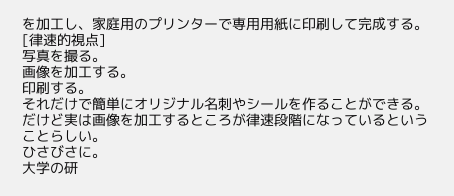を加工し、家庭用のプリンターで専用用紙に印刷して完成する。
[律速的視点]
写真を撮る。
画像を加工する。
印刷する。
それだけで簡単にオリジナル名刺やシールを作ることができる。
だけど実は画像を加工するところが律速段階になっているということらしい。
ひさびさに。
大学の研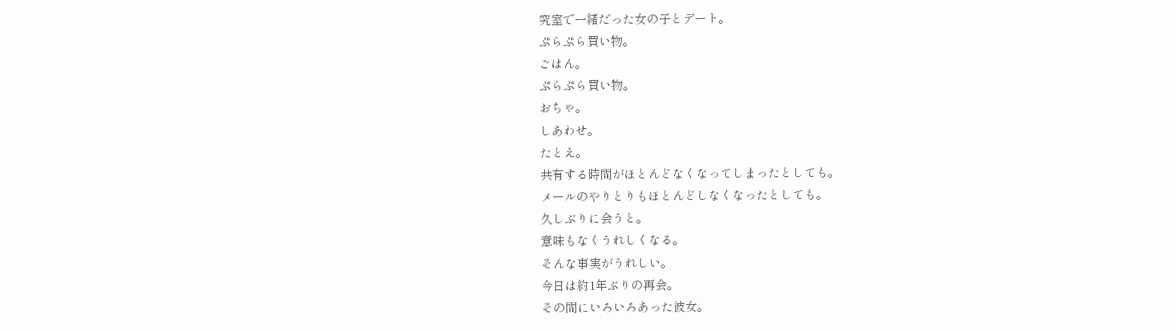究室で一緒だった女の子とデート。
ぷらぷら買い物。
ごはん。
ぷらぷら買い物。
おちゃ。
しあわせ。
たとえ。
共有する時間がほとんどなくなってしまったとしても。
メールのやりとりもほとんどしなくなったとしても。
久しぶりに会うと。
意味もなくうれしくなる。
そんな事実がうれしい。
今日は約1年ぶりの再会。
その間にいろいろあった彼女。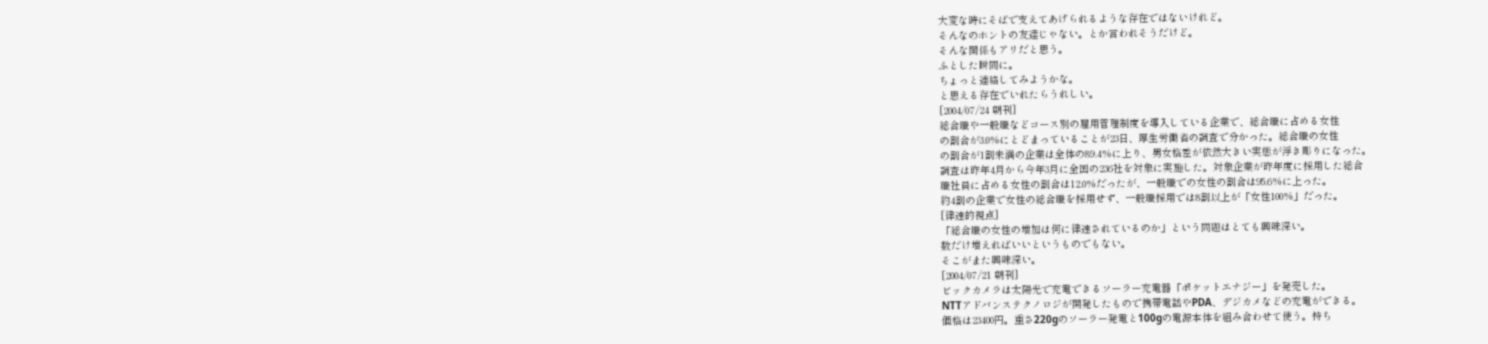大変な時にそばで支えてあげられるような存在ではないけれど。
そんなのホントの友達じゃない。とか言われそうだけど。
そんな関係もアリだと思う。
ふとした瞬間に。
ちょっと連絡してみようかな。
と思える存在でいれたらうれしい。
[2004/07/24 朝刊]
総合職や一般職などコース別の雇用管理制度を導入している企業で、総合職に占める女性
の割合が3.0%にとどまっていることが23日、厚生労働省の調査で分かった。総合職の女性
の割合が1割未満の企業は全体の89.4%に上り、男女格差が依然大きい実態が浮き彫りになった。
調査は昨年4月から今年3月に全国の236社を対象に実施した。対象企業が昨年度に採用した総合
職社員に占める女性の割合は12.0%だったが、一般職での女性の割合は95.6%に上った。
約4割の企業で女性の総合職を採用せず、一般職採用では8割以上が「女性100%」だった。
[律速的視点]
「総合職の女性の増加は何に律速されているのか」という問題はとても興味深い。
数だけ増えればいいというものでもない。
そこがまた興味深い。
[2004/07/21 朝刊]
ビックカメラは太陽光で充電できるソーラー充電器「ポケットエナジー」を発売した。
NTTアドバンステクノロジが開発したもので携帯電話やPDA、デジカメなどの充電ができる。
価格は23400円。重さ220gのソーラー発電と100gの電源本体を組み合わせて使う。持ち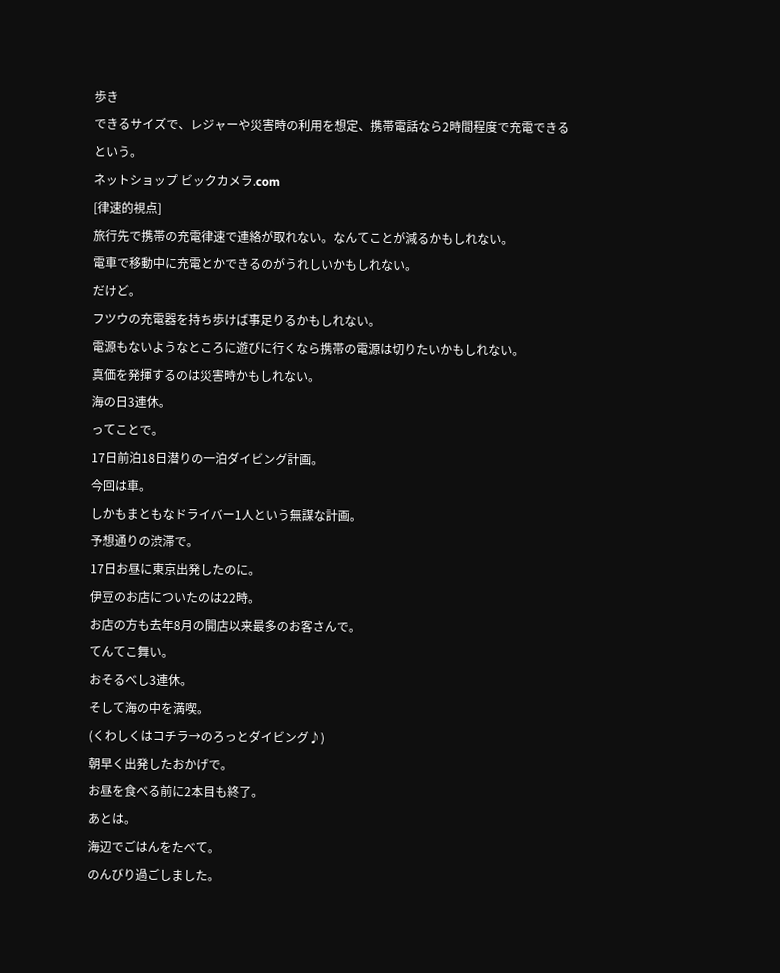歩き
できるサイズで、レジャーや災害時の利用を想定、携帯電話なら2時間程度で充電できる
という。
ネットショップ ビックカメラ.com
[律速的視点]
旅行先で携帯の充電律速で連絡が取れない。なんてことが減るかもしれない。
電車で移動中に充電とかできるのがうれしいかもしれない。
だけど。
フツウの充電器を持ち歩けば事足りるかもしれない。
電源もないようなところに遊びに行くなら携帯の電源は切りたいかもしれない。
真価を発揮するのは災害時かもしれない。
海の日3連休。
ってことで。
17日前泊18日潜りの一泊ダイビング計画。
今回は車。
しかもまともなドライバー1人という無謀な計画。
予想通りの渋滞で。
17日お昼に東京出発したのに。
伊豆のお店についたのは22時。
お店の方も去年8月の開店以来最多のお客さんで。
てんてこ舞い。
おそるべし3連休。
そして海の中を満喫。
(くわしくはコチラ→のろっとダイビング♪)
朝早く出発したおかげで。
お昼を食べる前に2本目も終了。
あとは。
海辺でごはんをたべて。
のんびり過ごしました。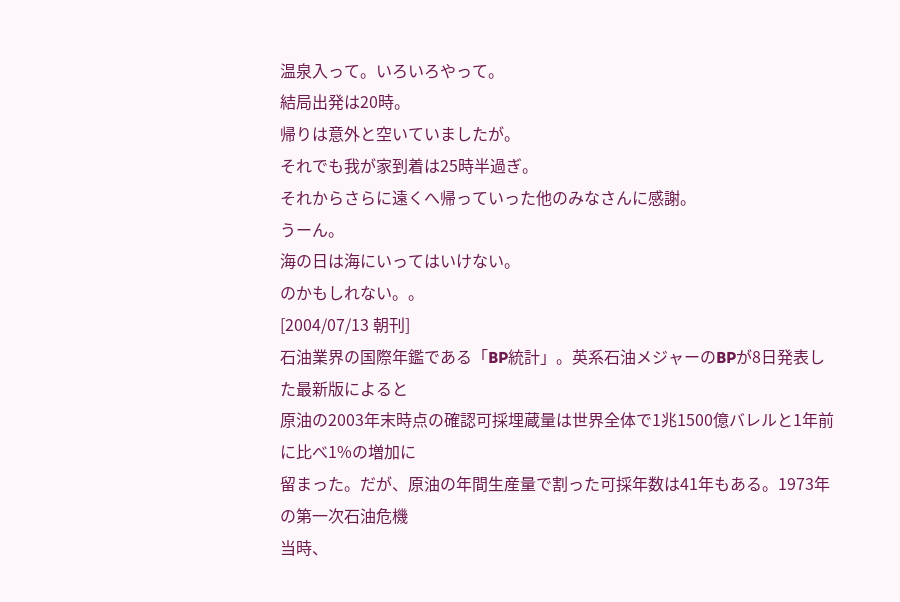温泉入って。いろいろやって。
結局出発は20時。
帰りは意外と空いていましたが。
それでも我が家到着は25時半過ぎ。
それからさらに遠くへ帰っていった他のみなさんに感謝。
うーん。
海の日は海にいってはいけない。
のかもしれない。。
[2004/07/13 朝刊]
石油業界の国際年鑑である「BP統計」。英系石油メジャーのBPが8日発表した最新版によると
原油の2003年末時点の確認可採埋蔵量は世界全体で1兆1500億バレルと1年前に比べ1%の増加に
留まった。だが、原油の年間生産量で割った可採年数は41年もある。1973年の第一次石油危機
当時、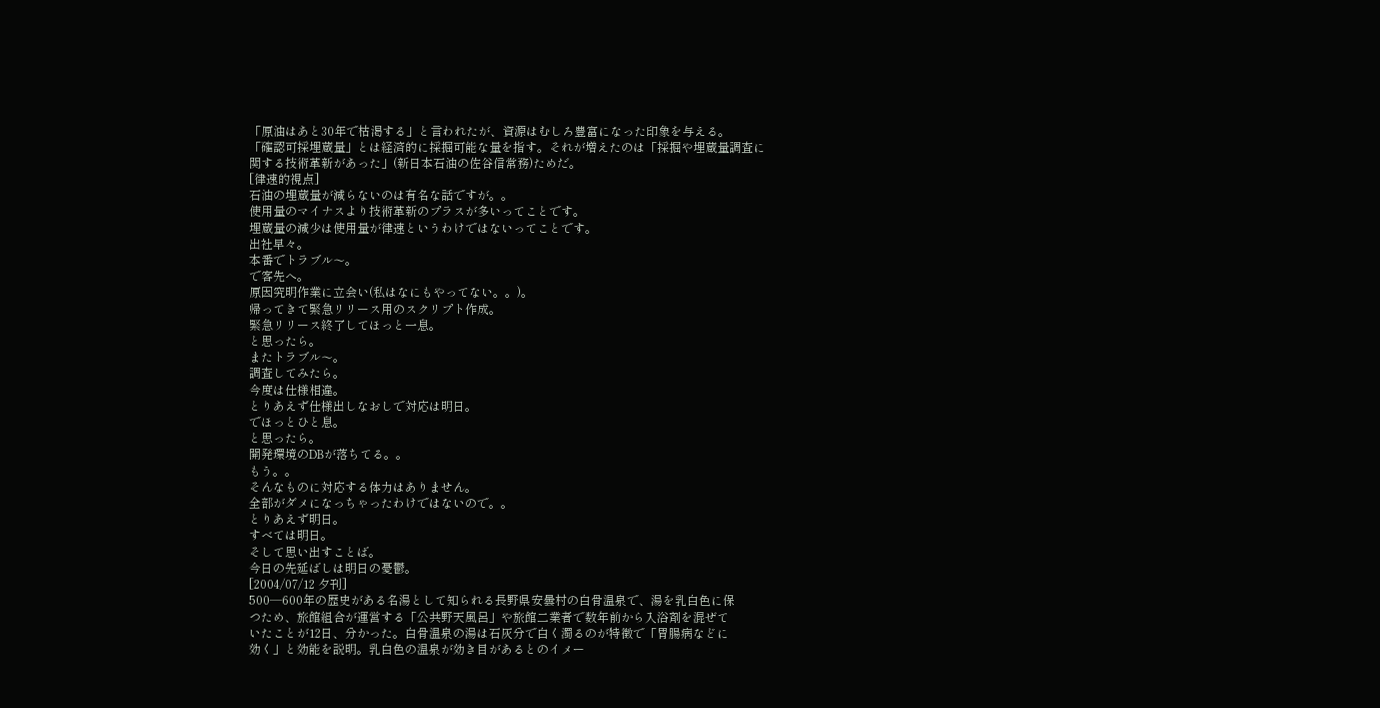「原油はあと30年で枯渇する」と言われたが、資源はむしろ豊富になった印象を与える。
「確認可採埋蔵量」とは経済的に採掘可能な量を指す。それが増えたのは「採掘や埋蔵量調査に
関する技術革新があった」(新日本石油の佐谷信常務)ためだ。
[律速的視点]
石油の埋蔵量が減らないのは有名な話ですが。。
使用量のマイナスより技術革新のプラスが多いってことです。
埋蔵量の減少は使用量が律速というわけではないってことです。
出社早々。
本番でトラブル〜。
で客先へ。
原因究明作業に立会い(私はなにもやってない。。)。
帰ってきて緊急リリース用のスクリプト作成。
緊急リリース終了してほっと一息。
と思ったら。
またトラブル〜。
調査してみたら。
今度は仕様相違。
とりあえず仕様出しなおしで対応は明日。
でほっとひと息。
と思ったら。
開発環境のDBが落ちてる。。
もう。。
そんなものに対応する体力はありません。
全部がダメになっちゃったわけではないので。。
とりあえず明日。
すべては明日。
そして思い出すことば。
今日の先延ばしは明日の憂鬱。
[2004/07/12 夕刊]
500―600年の歴史がある名湯として知られる長野県安曇村の白骨温泉で、湯を乳白色に保
つため、旅館組合が運営する「公共野天風呂」や旅館二業者で数年前から入浴剤を混ぜて
いたことが12日、分かった。白骨温泉の湯は石灰分で白く濁るのが特徴で「胃腸病などに
効く」と効能を説明。乳白色の温泉が効き目があるとのイメー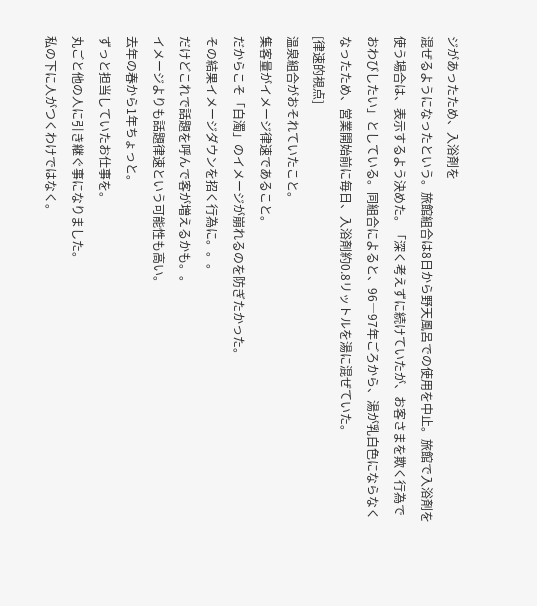ジがあったため、入浴剤を
混ぜるようになったという。旅館組合は8日から野天風呂での使用を中止。旅館で入浴剤を
使う場合は、表示するよう決めた。「深く考えずに続けていたが、お客さまを欺く行為で
おわびしたい」としている。同組合によると、96―97年ごろから、湯が乳白色にならなく
なったため、営業開始前に毎日、入浴剤約0.8リットルを湯に混ぜていた。
[律速的視点]
温泉組合がおそれていたこと。
集客量がイメージ律速であること。
だからこそ「白濁」のイメージが崩れるのを防ぎたかった。
その結果イメージダウンを招く行為に。。。
だけどこれで話題を呼んで客が増えるかも。。
イメージよりも話題律速という可能性も高い。
去年の春から1年ちょっと。
ずっと担当していたお仕事を。
丸ごと他の人に引き継ぐ事になりました。
私の下に人がつくわけではなく。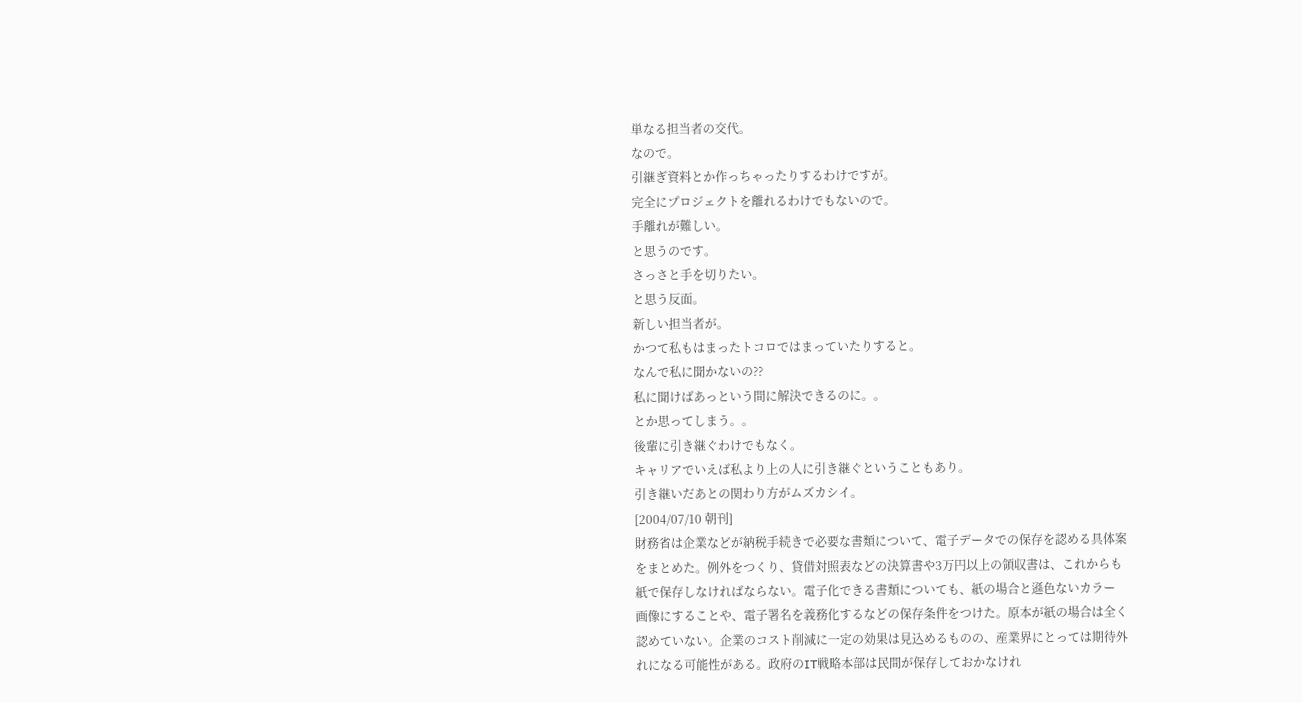単なる担当者の交代。
なので。
引継ぎ資料とか作っちゃったりするわけですが。
完全にプロジェクトを離れるわけでもないので。
手離れが難しい。
と思うのです。
さっさと手を切りたい。
と思う反面。
新しい担当者が。
かつて私もはまったトコロではまっていたりすると。
なんで私に聞かないの??
私に聞けばあっという間に解決できるのに。。
とか思ってしまう。。
後輩に引き継ぐわけでもなく。
キャリアでいえば私より上の人に引き継ぐということもあり。
引き継いだあとの関わり方がムズカシイ。
[2004/07/10 朝刊]
財務省は企業などが納税手続きで必要な書類について、電子データでの保存を認める具体案
をまとめた。例外をつくり、貸借対照表などの決算書や3万円以上の領収書は、これからも
紙で保存しなければならない。電子化できる書類についても、紙の場合と遜色ないカラー
画像にすることや、電子署名を義務化するなどの保存条件をつけた。原本が紙の場合は全く
認めていない。企業のコスト削減に一定の効果は見込めるものの、産業界にとっては期待外
れになる可能性がある。政府のIT戦略本部は民間が保存しておかなけれ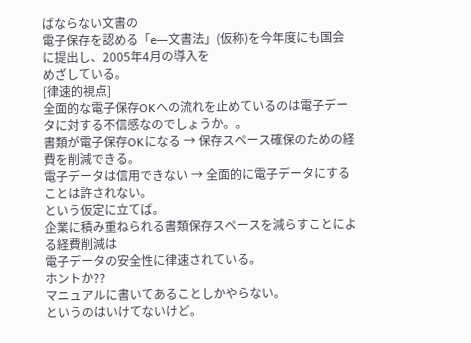ばならない文書の
電子保存を認める「e―文書法」(仮称)を今年度にも国会に提出し、2005年4月の導入を
めざしている。
[律速的視点]
全面的な電子保存OKへの流れを止めているのは電子データに対する不信感なのでしょうか。。
書類が電子保存OKになる → 保存スペース確保のための経費を削減できる。
電子データは信用できない → 全面的に電子データにすることは許されない。
という仮定に立てば。
企業に積み重ねられる書類保存スペースを減らすことによる経費削減は
電子データの安全性に律速されている。
ホントか??
マニュアルに書いてあることしかやらない。
というのはいけてないけど。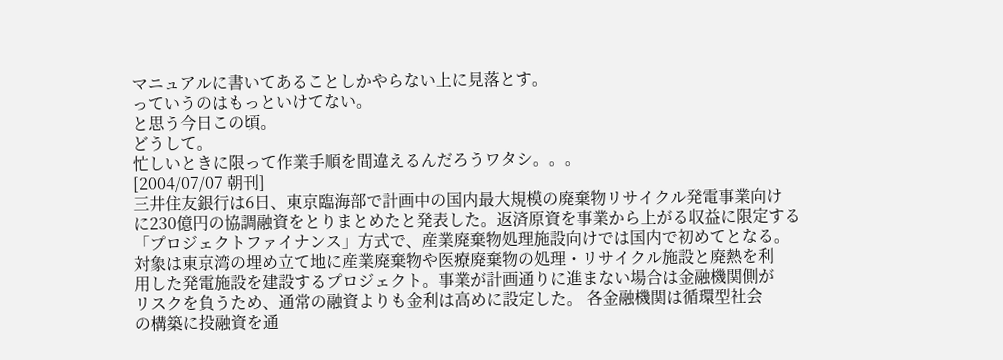マニュアルに書いてあることしかやらない上に見落とす。
っていうのはもっといけてない。
と思う今日この頃。
どうして。
忙しいときに限って作業手順を間違えるんだろうワタシ。。。
[2004/07/07 朝刊]
三井住友銀行は6日、東京臨海部で計画中の国内最大規模の廃棄物リサイクル発電事業向け
に230億円の協調融資をとりまとめたと発表した。返済原資を事業から上がる収益に限定する
「プロジェクトファイナンス」方式で、産業廃棄物処理施設向けでは国内で初めてとなる。
対象は東京湾の埋め立て地に産業廃棄物や医療廃棄物の処理・リサイクル施設と廃熱を利
用した発電施設を建設するプロジェクト。事業が計画通りに進まない場合は金融機関側が
リスクを負うため、通常の融資よりも金利は高めに設定した。 各金融機関は循環型社会
の構築に投融資を通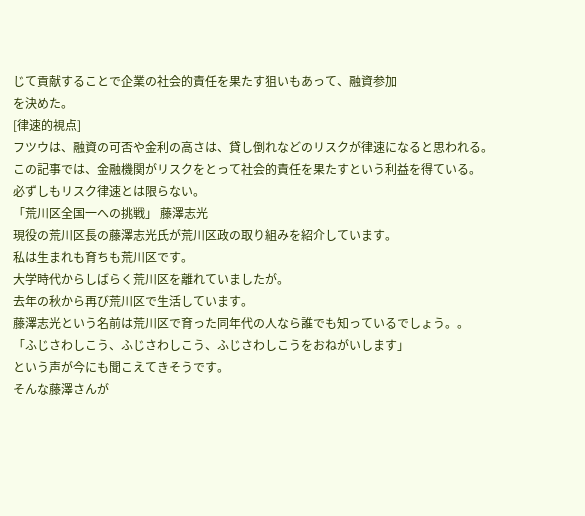じて貢献することで企業の社会的責任を果たす狙いもあって、融資参加
を決めた。
[律速的視点]
フツウは、融資の可否や金利の高さは、貸し倒れなどのリスクが律速になると思われる。
この記事では、金融機関がリスクをとって社会的責任を果たすという利益を得ている。
必ずしもリスク律速とは限らない。
「荒川区全国一への挑戦」 藤澤志光
現役の荒川区長の藤澤志光氏が荒川区政の取り組みを紹介しています。
私は生まれも育ちも荒川区です。
大学時代からしばらく荒川区を離れていましたが。
去年の秋から再び荒川区で生活しています。
藤澤志光という名前は荒川区で育った同年代の人なら誰でも知っているでしょう。。
「ふじさわしこう、ふじさわしこう、ふじさわしこうをおねがいします」
という声が今にも聞こえてきそうです。
そんな藤澤さんが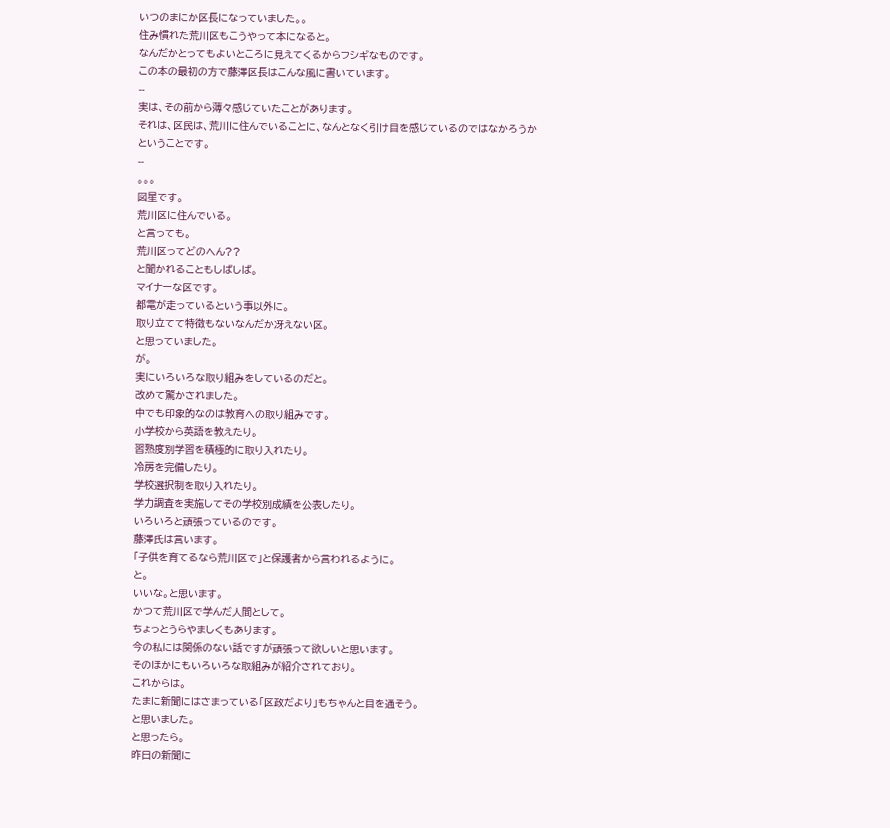いつのまにか区長になっていました。。
住み慣れた荒川区もこうやって本になると。
なんだかとってもよいところに見えてくるからフシギなものです。
この本の最初の方で藤澤区長はこんな風に書いています。
--
実は、その前から薄々感じていたことがあります。
それは、区民は、荒川に住んでいることに、なんとなく引け目を感じているのではなかろうか
ということです。
--
。。。
図星です。
荒川区に住んでいる。
と言っても。
荒川区ってどのへん??
と聞かれることもしばしば。
マイナーな区です。
都電が走っているという事以外に。
取り立てて特徴もないなんだか冴えない区。
と思っていました。
が。
実にいろいろな取り組みをしているのだと。
改めて驚かされました。
中でも印象的なのは教育への取り組みです。
小学校から英語を教えたり。
習熟度別学習を積極的に取り入れたり。
冷房を完備したり。
学校選択制を取り入れたり。
学力調査を実施してその学校別成績を公表したり。
いろいろと頑張っているのです。
藤澤氏は言います。
「子供を育てるなら荒川区で」と保護者から言われるように。
と。
いいな。と思います。
かつて荒川区で学んだ人間として。
ちょっとうらやましくもあります。
今の私には関係のない話ですが頑張って欲しいと思います。
そのほかにもいろいろな取組みが紹介されており。
これからは。
たまに新聞にはさまっている「区政だより」もちゃんと目を通そう。
と思いました。
と思ったら。
昨日の新聞に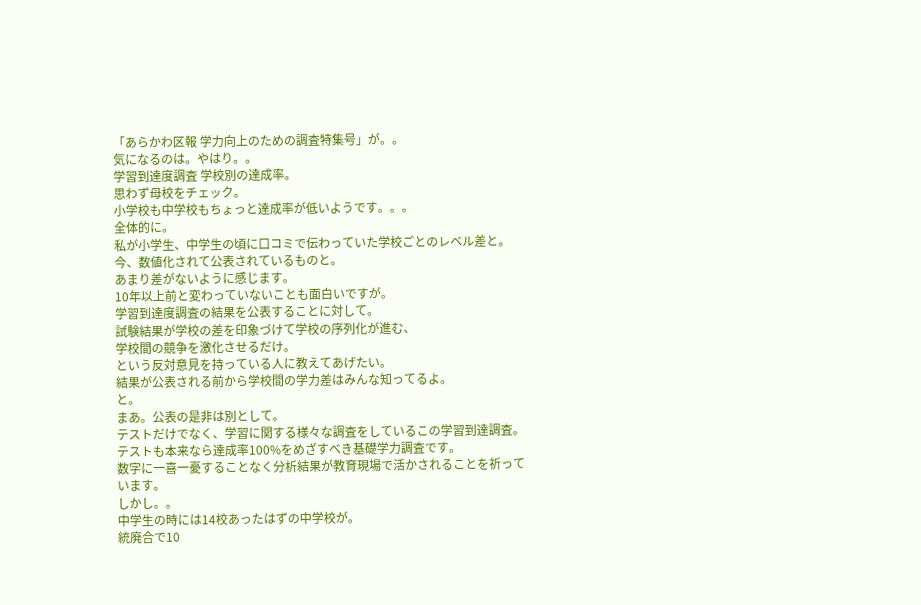「あらかわ区報 学力向上のための調査特集号」が。。
気になるのは。やはり。。
学習到達度調査 学校別の達成率。
思わず母校をチェック。
小学校も中学校もちょっと達成率が低いようです。。。
全体的に。
私が小学生、中学生の頃に口コミで伝わっていた学校ごとのレベル差と。
今、数値化されて公表されているものと。
あまり差がないように感じます。
10年以上前と変わっていないことも面白いですが。
学習到達度調査の結果を公表することに対して。
試験結果が学校の差を印象づけて学校の序列化が進む、
学校間の競争を激化させるだけ。
という反対意見を持っている人に教えてあげたい。
結果が公表される前から学校間の学力差はみんな知ってるよ。
と。
まあ。公表の是非は別として。
テストだけでなく、学習に関する様々な調査をしているこの学習到達調査。
テストも本来なら達成率100%をめざすべき基礎学力調査です。
数字に一喜一憂することなく分析結果が教育現場で活かされることを祈っています。
しかし。。
中学生の時には14校あったはずの中学校が。
統廃合で10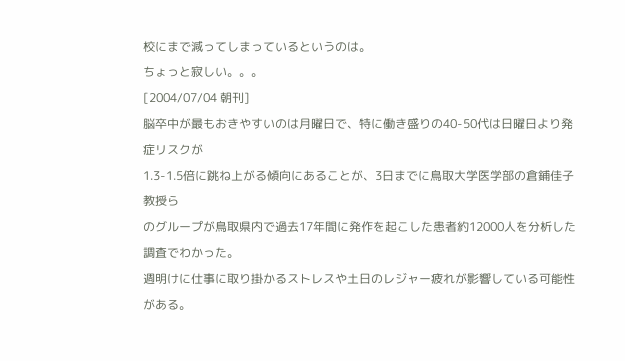校にまで減ってしまっているというのは。
ちょっと寂しい。。。
[2004/07/04 朝刊]
脳卒中が最もおきやすいのは月曜日で、特に働き盛りの40-50代は日曜日より発症リスクが
1.3-1.5倍に跳ね上がる傾向にあることが、3日までに鳥取大学医学部の倉鋪佳子教授ら
のグループが鳥取県内で過去17年間に発作を起こした患者約12000人を分析した調査でわかった。
週明けに仕事に取り掛かるストレスや土日のレジャー疲れが影響している可能性がある。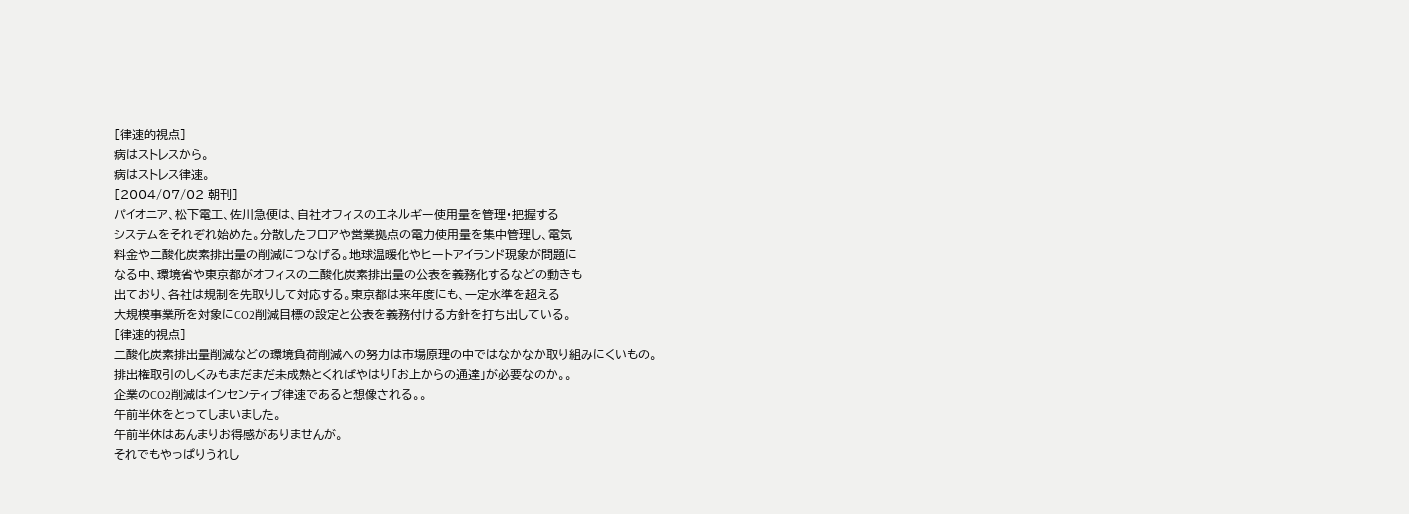[律速的視点]
病はストレスから。
病はストレス律速。
[2004/07/02 朝刊]
パイオニア、松下電工、佐川急便は、自社オフィスのエネルギー使用量を管理・把握する
システムをそれぞれ始めた。分散したフロアや営業拠点の電力使用量を集中管理し、電気
料金や二酸化炭素排出量の削減につなげる。地球温暖化やヒートアイランド現象が問題に
なる中、環境省や東京都がオフィスの二酸化炭素排出量の公表を義務化するなどの動きも
出ており、各社は規制を先取りして対応する。東京都は来年度にも、一定水準を超える
大規模事業所を対象にCO2削減目標の設定と公表を義務付ける方針を打ち出している。
[律速的視点]
二酸化炭素排出量削減などの環境負荷削減への努力は市場原理の中ではなかなか取り組みにくいもの。
排出権取引のしくみもまだまだ未成熟とくればやはり「お上からの通達」が必要なのか。。
企業のCO2削減はインセンティブ律速であると想像される。。
午前半休をとってしまいました。
午前半休はあんまりお得感がありませんが。
それでもやっぱりうれし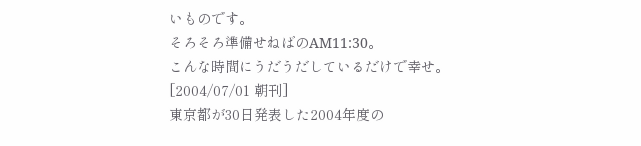いものです。
そろそろ準備せねばのAM11:30。
こんな時間にうだうだしているだけで幸せ。
[2004/07/01 朝刊]
東京都が30日発表した2004年度の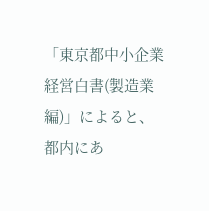「東京都中小企業経営白書(製造業編)」によると、
都内にあ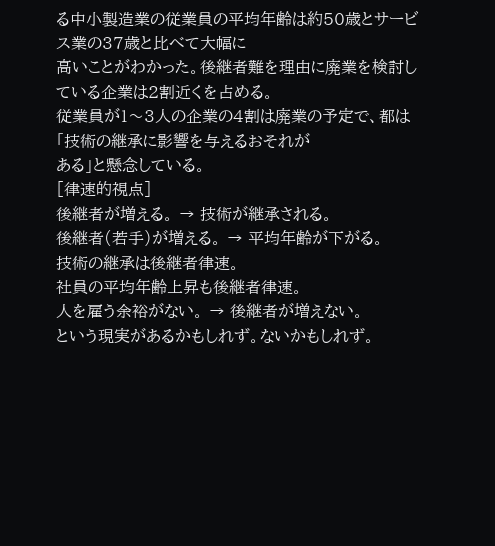る中小製造業の従業員の平均年齢は約50歳とサービス業の37歳と比べて大幅に
高いことがわかった。後継者難を理由に廃業を検討している企業は2割近くを占める。
従業員が1〜3人の企業の4割は廃業の予定で、都は「技術の継承に影響を与えるおそれが
ある」と懸念している。
[律速的視点]
後継者が増える。 → 技術が継承される。
後継者(若手)が増える。 → 平均年齢が下がる。
技術の継承は後継者律速。
社員の平均年齢上昇も後継者律速。
人を雇う余裕がない。 → 後継者が増えない。
という現実があるかもしれず。ないかもしれず。